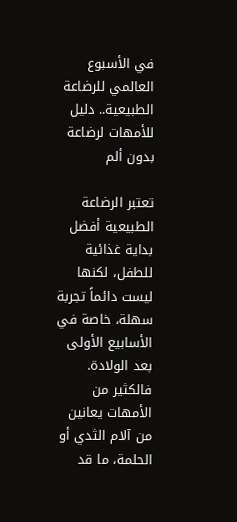في الأسبوع العالمي للرضاعة الطبيعية.. دليل للأمهات لرضاعة بدون ألم

تعتبر الرضاعة الطبيعية أفضل بداية غذائية للطفل، لكنها ليست دائماً تجربة سهلة، خاصة في الأسابيع الأولى بعد الولادة. فالكثير من الأمهات يعانين من آلام الثدي أو الحلمة، ما قد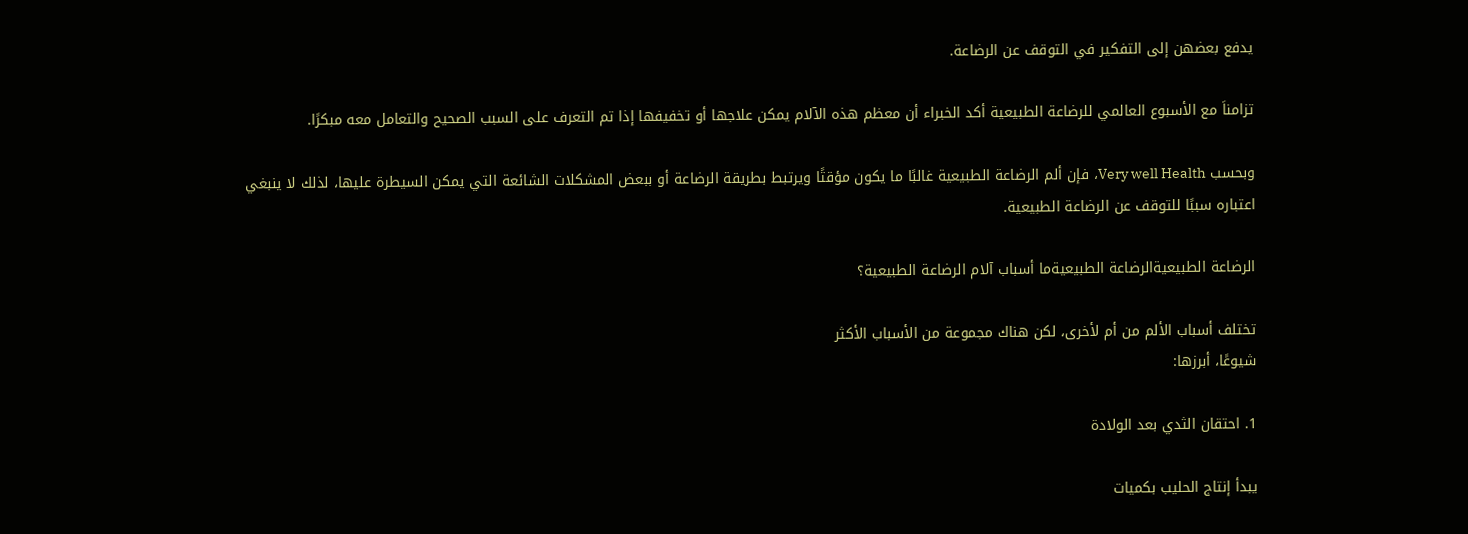يدفع بعضهن إلى التفكير في التوقف عن الرضاعة.

تزامناَ مع الأسبوع العالمي للرضاعة الطبيعية أكد الخبراء أن معظم هذه الآلام يمكن علاجها أو تخفيفها إذا تم التعرف على السبب الصحيح والتعامل معه مبكرًا.

وبحسب Very well Health، فإن ألم الرضاعة الطبيعية غالبًا ما يكون مؤقتًا ويرتبط بطريقة الرضاعة أو ببعض المشكلات الشائعة التي يمكن السيطرة عليها، لذلك لا ينبغي اعتباره سببًا للتوقف عن الرضاعة الطبيعية.

الرضاعة الطبيعيةالرضاعة الطبيعيةما أسباب آلام الرضاعة الطبيعية؟

تختلف أسباب الألم من أم لأخرى، لكن هناك مجموعة من الأسباب الأكثر
شيوعًا، أبرزها:

1. احتقان الثدي بعد الولادة

يبدأ إنتاج الحليب بكميات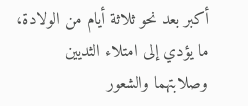أكبر بعد نحو ثلاثة أيام من الولادة، ما يؤدي إلى امتلاء الثديين وصلابتهما والشعور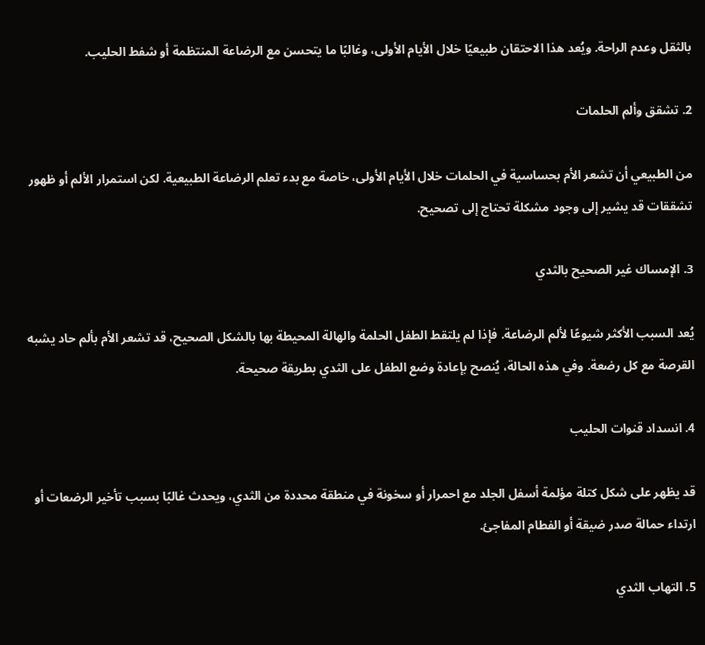بالثقل وعدم الراحة. ويُعد هذا الاحتقان طبيعيًا خلال الأيام الأولى، وغالبًا ما يتحسن مع الرضاعة المنتظمة أو شفط الحليب.

2. تشقق وألم الحلمات

من الطبيعي أن تشعر الأم بحساسية في الحلمات خلال الأيام الأولى، خاصة مع بدء تعلم الرضاعة الطبيعية. لكن استمرار الألم أو ظهور تشققات قد يشير إلى وجود مشكلة تحتاج إلى تصحيح.

3. الإمساك غير الصحيح بالثدي

يُعد السبب الأكثر شيوعًا لألم الرضاعة. فإذا لم يلتقط الطفل الحلمة والهالة المحيطة بها بالشكل الصحيح، قد تشعر الأم بألم حاد يشبه القرصة مع كل رضعة. وفي هذه الحالة، يُنصح بإعادة وضع الطفل على الثدي بطريقة صحيحة.

4. انسداد قنوات الحليب

قد يظهر على شكل كتلة مؤلمة أسفل الجلد مع احمرار أو سخونة في منطقة محددة من الثدي، ويحدث غالبًا بسبب تأخير الرضعات أو ارتداء حمالة صدر ضيقة أو الفطام المفاجئ.

5. التهاب الثدي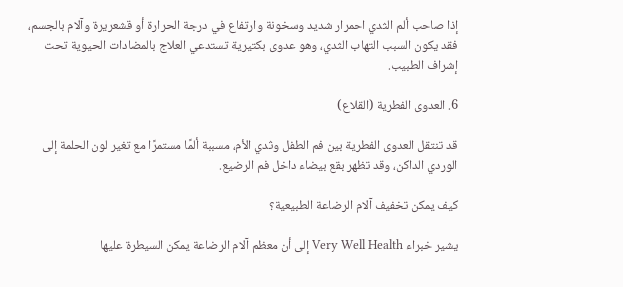إذا صاحب ألم الثدي احمرار شديد وسخونة وارتفاع في درجة الحرارة أو قشعريرة وآلام بالجسم، فقد يكون السبب التهاب الثدي، وهو عدوى بكتيرية تستدعي العلاج بالمضادات الحيوية تحت إشراف الطبيب.

6. العدوى الفطرية (القلاع)

قد تنتقل العدوى الفطرية بين فم الطفل وثدي الأم، مسببة ألمًا مستمرًا مع تغير لون الحلمة إلى الوردي الداكن، وقد تظهر بقع بيضاء داخل فم الرضيع.

كيف يمكن تخفيف آلام الرضاعة الطبيعية؟

يشير خبراء Very Well Health إلى أن معظم آلام الرضاعة يمكن السيطرة عليها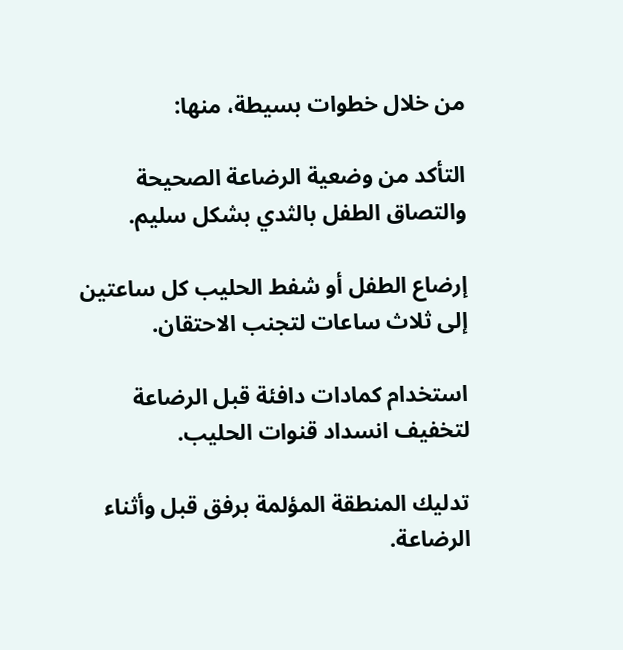من خلال خطوات بسيطة، منها:

التأكد من وضعية الرضاعة الصحيحة والتصاق الطفل بالثدي بشكل سليم.

إرضاع الطفل أو شفط الحليب كل ساعتين إلى ثلاث ساعات لتجنب الاحتقان.

استخدام كمادات دافئة قبل الرضاعة لتخفيف انسداد قنوات الحليب.

تدليك المنطقة المؤلمة برفق قبل وأثناء الرضاعة.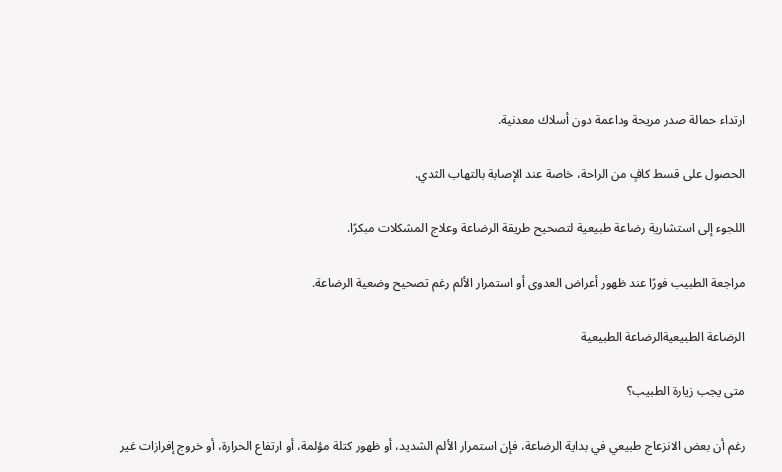ارتداء حمالة صدر مريحة وداعمة دون أسلاك معدنية.

الحصول على قسط كافٍ من الراحة، خاصة عند الإصابة بالتهاب الثدي.

اللجوء إلى استشارية رضاعة طبيعية لتصحيح طريقة الرضاعة وعلاج المشكلات مبكرًا.

مراجعة الطبيب فورًا عند ظهور أعراض العدوى أو استمرار الألم رغم تصحيح وضعية الرضاعة.

الرضاعة الطبيعيةالرضاعة الطبيعية

متى يجب زيارة الطبيب؟

رغم أن بعض الانزعاج طبيعي في بداية الرضاعة، فإن استمرار الألم الشديد، أو ظهور كتلة مؤلمة، أو ارتفاع الحرارة، أو خروج إفرازات غير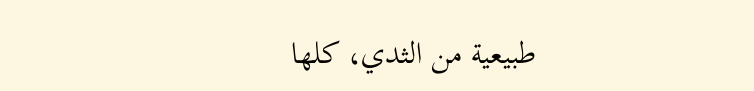طبيعية من الثدي، كلها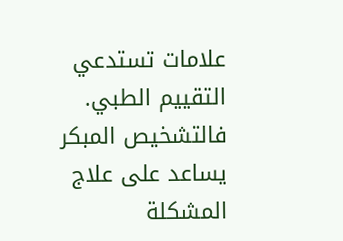علامات تستدعي التقييم الطبي. فالتشخيص المبكر يساعد على علاج المشكلة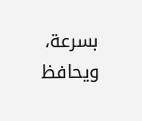بسرعة، ويحافظ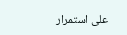على استمرار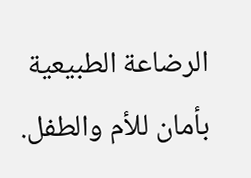الرضاعة الطبيعية بأمان للأم والطفل.